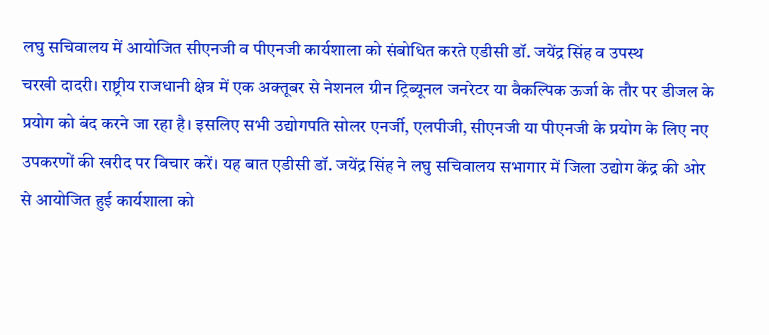लघु सचिवालय में आयोजित सीएनजी व पीएनजी कार्यशाला को संबोधित करते एडीसी डॉ. जयेंद्र सिंह व उपस्थ
चरखी दादरी। राष्ट्रीय राजधानी क्षेत्र में एक अक्तूबर से नेशनल ग्रीन ट्रिब्यूनल जनरेटर या वैकल्पिक ऊर्जा के तौर पर डीजल के प्रयोग को बंद करने जा रहा है। इसलिए सभी उद्योगपति सोलर एनर्जी, एलपीजी, सीएनजी या पीएनजी के प्रयोग के लिए नए उपकरणों की खरीद पर विचार करें। यह बात एडीसी डॉ. जयेंद्र सिंह ने लघु सचिवालय सभागार में जिला उद्योग केंद्र की ओर से आयोजित हुई कार्यशाला को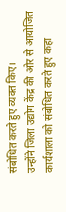संबोधित करते हुए व्यक्त किए।
उन्होंने जिला उद्योग केंद्र की ओर से आयोजित कार्यशाला को संबोधित करते हुए कहा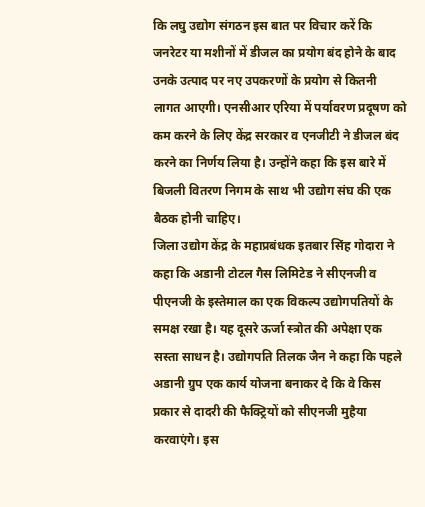कि लघु उद्योग संगठन इस बात पर विचार करें कि जनरेटर या मशीनों में डीजल का प्रयोग बंद होने के बाद उनके उत्पाद पर नए उपकरणों के प्रयोग से कितनी लागत आएगी। एनसीआर एरिया में पर्यावरण प्रदूषण को कम करने के लिए केंद्र सरकार व एनजीटी ने डीजल बंद करने का निर्णय लिया है। उन्होंने कहा कि इस बारे में बिजली वितरण निगम के साथ भी उद्योग संघ की एक बैठक होनी चाहिए।
जिला उद्योग केंद्र के महाप्रबंधक इतबार सिंह गोदारा ने कहा कि अडानी टोटल गैस लिमिटेड ने सीएनजी व पीएनजी के इस्तेमाल का एक विकल्प उद्योगपतियों के समक्ष रखा है। यह दूसरे ऊर्जा स्त्रोत की अपेक्षा एक सस्ता साधन है। उद्योगपति तिलक जैन ने कहा कि पहले अडानी ग्रुप एक कार्य योजना बनाकर दे कि वे किस प्रकार से दादरी की फैक्ट्रियों को सीएनजी मुहैया करवाएंगे। इस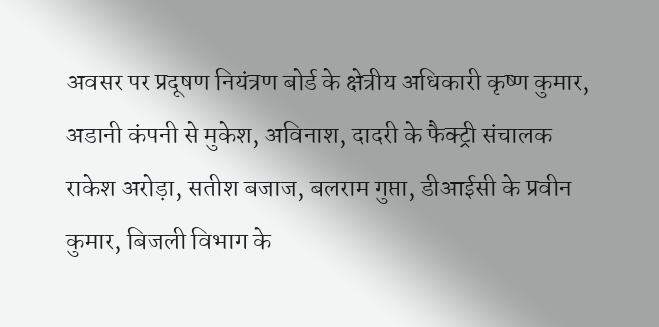अवसर पर प्रदूषण नियंत्रण बोर्ड के क्षेत्रीय अधिकारी कृष्ण कुमार, अडानी कंपनी से मुकेश, अविनाश, दादरी के फैक्ट्री संचालक राकेश अरोड़ा, सतीश बजाज, बलराम गुप्ता, डीआईसी के प्रवीन कुमार, बिजली विभाग के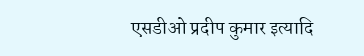एसडीओ प्रदीप कुमार इत्यादि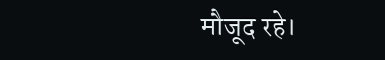मौजूद रहे।